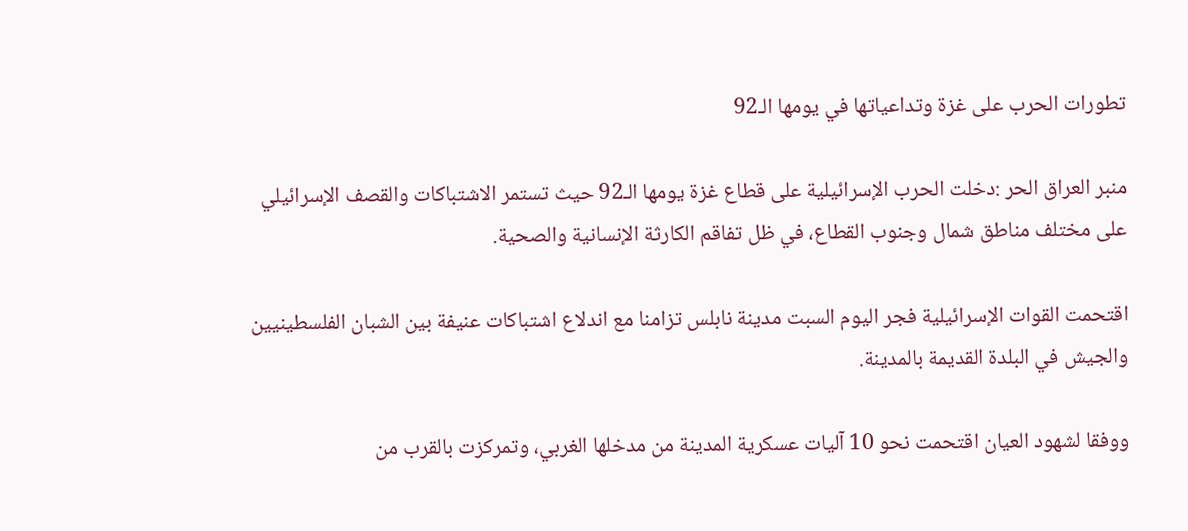تطورات الحرب على غزة وتداعياتها في يومها الـ92

منبر العراق الحر :دخلت الحرب الإسرائيلية على قطاع غزة يومها الـ92 حيث تستمر الاشتباكات والقصف الإسرائيلي على مختلف مناطق شمال وجنوب القطاع، في ظل تفاقم الكارثة الإنسانية والصحية.

اقتحمت القوات الإسرائيلية فجر اليوم السبت مدينة نابلس تزامنا مع اندلاع اشتباكات عنيفة بين الشبان الفلسطينيين والجيش في البلدة القديمة بالمدينة.

ووفقا لشهود العيان اقتحمت نحو 10 آليات عسكرية المدينة من مدخلها الغربي، وتمركزت بالقرب من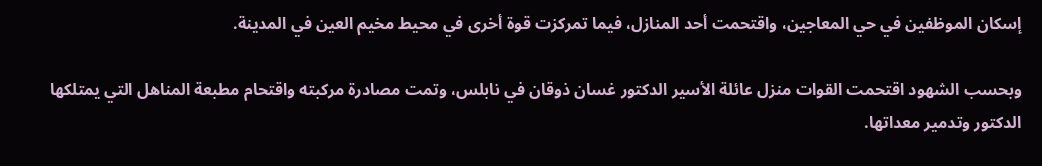إسكان الموظفين في حي المعاجين، واقتحمت أحد المنازل، فيما تمركزت قوة أخرى في محيط مخيم العين في المدينة.

وبحسب الشهود اقتحمت القوات منزل عائلة الأسير الدكتور غسان ذوقان في نابلس، وتمت مصادرة مركبته واقتحام مطبعة المناهل التي يمتلكها الدكتور وتدمير معداتها.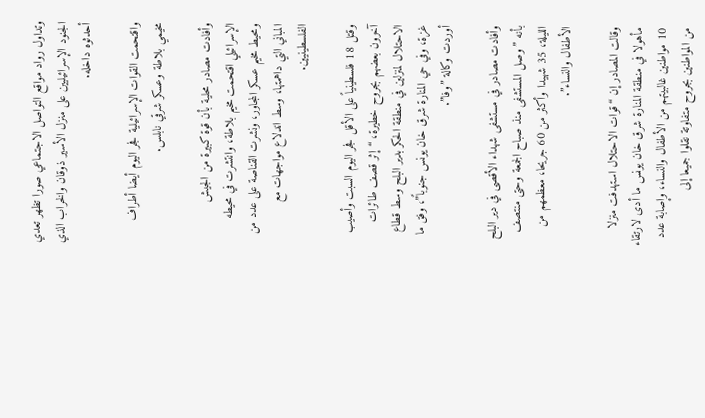وتداول رواد مواقع التواصل الاجتماعي صورا تظهر تعدي الجنود الإسرائيليين على منزل الأسير ذوقان والخراب الذي أحدثوه داخله.

واقتحمت القوات الإسرائيلية فجر اليوم أيضا أطراف مخيمي بلاطة وعسكر شرقي نابلس.

وأفادت مصادر محلية بأن قوة كبيرة من الجيش الإسرائيلي اقتحمت مخيم بلاطة، وانتشرت في محيطه ومحيط مخيم عسكر المجاور، ونشرت القناصة على عدد من المباني التي داهمتها، وسط اندلاع مواجهات مع الفلسطينيين.

وقتل 18 فلسطينياً على الأقل فجر اليوم السبت وأصيب آخرون بعضهم بجروح خطيرة، “إثر قصف طائرات الاحتلال لمنزلين في منطقة الحكر بدير البلح وسط قطاع غزة، وفي حي المنارة شرق خان يونس جنوباً”، وفق ما أوردت وكالة ”وفا”.

وأفادت مصادر في مستشفى شهداء الأقصى في دير البلح بأنه ”وصل المستشفى منذ صباح الجمعة وحتى منتصف الليلة، 35 شهيدا وأكثر من 60 جريحا، معظمهم من الأطفال والنساء”.

وقالت المصادر إن “قوات الاحتلال استهدفت منزلا مأهولا في منطقة المنارة شرق خان يونس ما أدى لارتقاء 10 مواطنين غالبيتهم من الأطفال والنساء، وإصابة عدد من المواطنين بجروح متفاوتة نقلوا جميعا إلى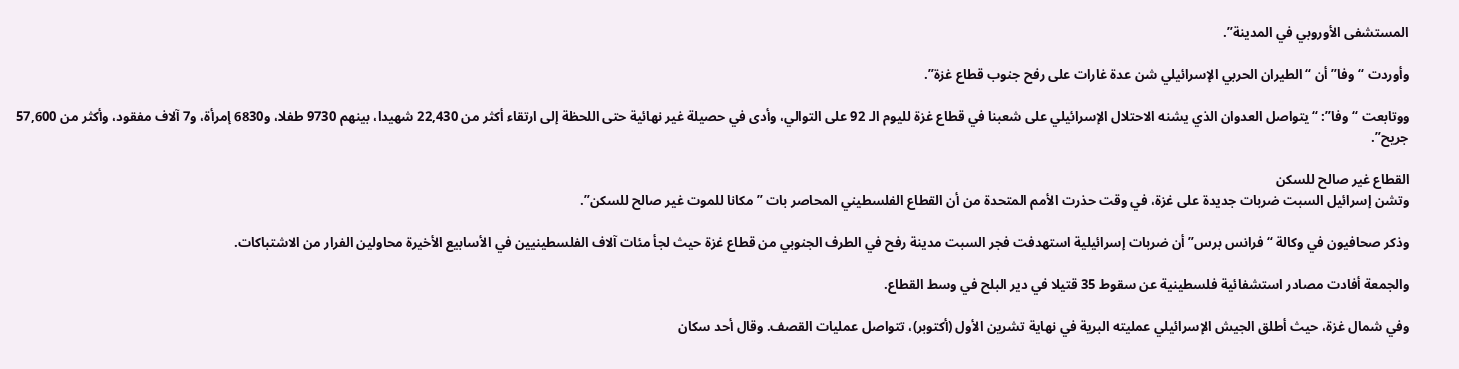المستشفى الأوروبي في المدينة”.

وأوردت “وفا” أن “الطيران الحربي الإسرائيلي شن عدة غارات على رفح جنوب قطاع غزة”.

ووتابعت “وفا”: “يتواصل العدوان الذي يشنه الاحتلال الإسرائيلي على شعبنا في قطاع غزة لليوم الـ 92 على التوالي، وأدى في حصيلة غير نهائية حتى اللحظة إلى ارتقاء أكثر من 22,430 شهيدا، بينهم 9730 طفلا، و6830 إمرأة، و7 آلاف مفقود، وأكثر من 57,600 جريح”.

القطاع غير صالح للسكن
وتشن إسرائيل السبت ضربات جديدة على غزة، في وقت حذرت الأمم المتحدة من أن القطاع الفلسطيني المحاصر بات ”مكانا للموت غير صالح للسكن”.

وذكر صحافيون في وكالة “فرانس برس” أن ضربات إسرائيلية استهدفت فجر السبت مدينة رفح في الطرف الجنوبي من قطاع غزة حيث لجأ مئات آلاف الفلسطينيين في الأسابيع الأخيرة محاولين الفرار من الاشتباكات.

والجمعة أفادت مصادر استشفائية فلسطينية عن سقوط 35 قتيلا في دير البلح في وسط القطاع.

وفي شمال غزة، حيث أطلق الجيش الإسرائيلي عمليته البرية في نهاية تشرين الأول (أكتوبر)، تتواصل عمليات القصف. وقال أحد سكان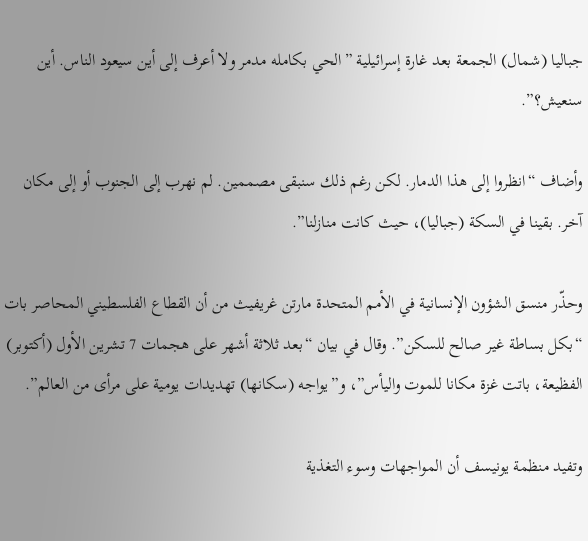جباليا (شمال) الجمعة بعد غارة إسرائيلية ”الحي بكامله مدمر ولا أعرف إلى أين سيعود الناس. أين سنعيش؟”.

وأضاف “انظروا إلى هذا الدمار. لكن رغم ذلك سنبقى مصممين. لم نهرب إلى الجنوب أو إلى مكان آخر. بقينا في السكة (جباليا)، حيث كانت منازلنا”.

وحذّر منسق الشؤون الإنسانية في الأمم المتحدة مارتن غريفيث من أن القطاع الفلسطيني المحاصر بات “بكل بساطة غير صالح للسكن”. وقال في بيان “بعد ثلاثة أشهر على هجمات 7 تشرين الأول (أكتوبر) الفظيعة، باتت غزة مكانا للموت واليأس”، و”يواجه (سكانها) تهديدات يومية على مرأى من العالم”.

وتفيد منظمة يونيسف أن المواجهات وسوء التغذية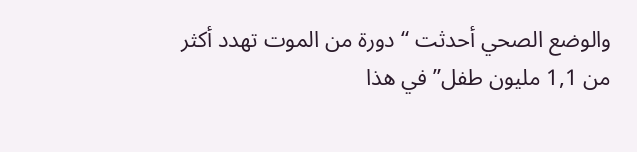والوضع الصحي أحدثت “دورة من الموت تهدد أكثر من 1,1 مليون طفل” في هذا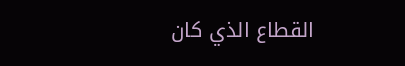القطاع الذي كان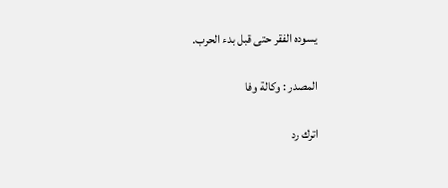يسوده الفقر حتى قبل بدء الحرب.

المصدر : وكالة وفا

اترك رد